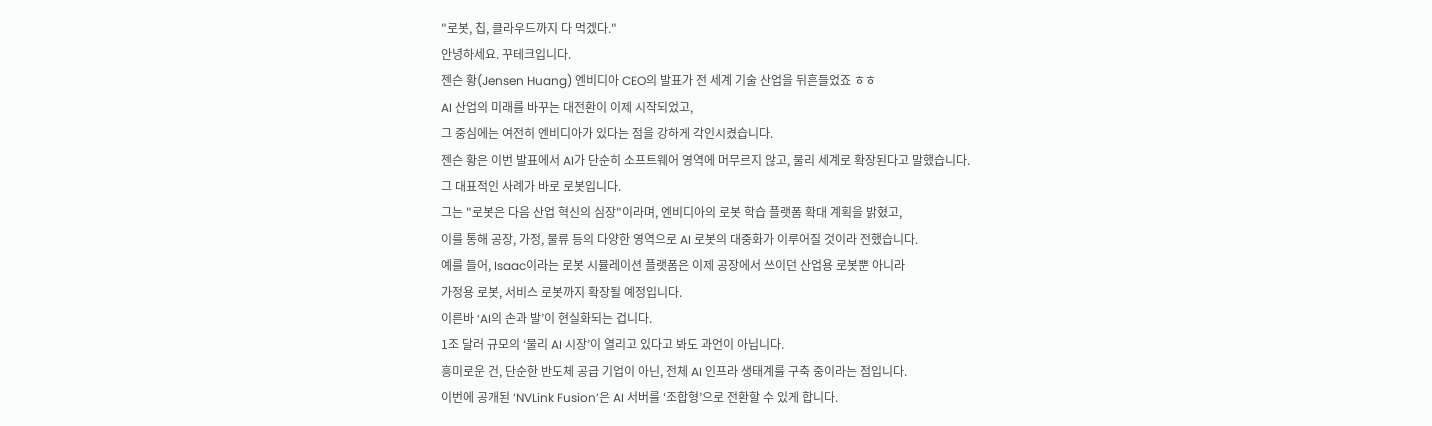"로봇, 칩, 클라우드까지 다 먹겠다."
안녕하세요. 꾸테크입니다.
젠슨 황(Jensen Huang) 엔비디아 CEO의 발표가 전 세계 기술 산업을 뒤흔들었죠 ㅎㅎ
AI 산업의 미래를 바꾸는 대전환이 이제 시작되었고,
그 중심에는 여전히 엔비디아가 있다는 점을 강하게 각인시켰습니다.
젠슨 황은 이번 발표에서 AI가 단순히 소프트웨어 영역에 머무르지 않고, 물리 세계로 확장된다고 말했습니다.
그 대표적인 사례가 바로 로봇입니다.
그는 "로봇은 다음 산업 혁신의 심장"이라며, 엔비디아의 로봇 학습 플랫폼 확대 계획을 밝혔고,
이를 통해 공장, 가정, 물류 등의 다양한 영역으로 AI 로봇의 대중화가 이루어질 것이라 전했습니다.
예를 들어, Isaac이라는 로봇 시뮬레이션 플랫폼은 이제 공장에서 쓰이던 산업용 로봇뿐 아니라
가정용 로봇, 서비스 로봇까지 확장될 예정입니다.
이른바 ‘AI의 손과 발’이 현실화되는 겁니다.
1조 달러 규모의 ‘물리 AI 시장’이 열리고 있다고 봐도 과언이 아닙니다.
흥미로운 건, 단순한 반도체 공급 기업이 아닌, 전체 AI 인프라 생태계를 구축 중이라는 점입니다.
이번에 공개된 ‘NVLink Fusion’은 AI 서버를 ‘조합형’으로 전환할 수 있게 합니다.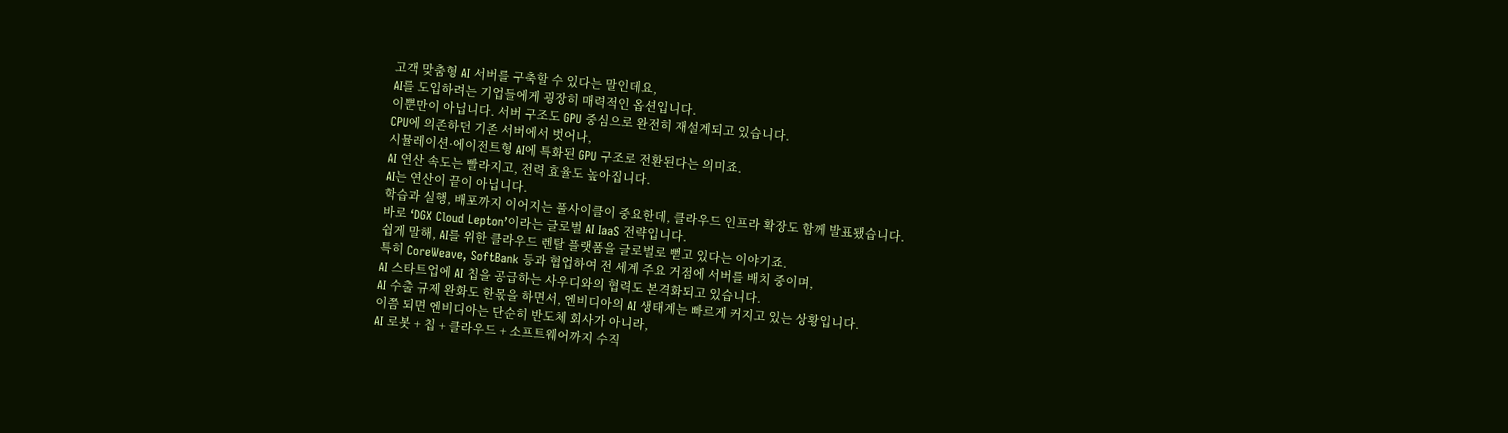고객 맞춤형 AI 서버를 구축할 수 있다는 말인데요,
AI를 도입하려는 기업들에게 굉장히 매력적인 옵션입니다.
이뿐만이 아닙니다. 서버 구조도 GPU 중심으로 완전히 재설계되고 있습니다.
CPU에 의존하던 기존 서버에서 벗어나,
시뮬레이션·에이전트형 AI에 특화된 GPU 구조로 전환된다는 의미죠.
AI 연산 속도는 빨라지고, 전력 효율도 높아집니다.
AI는 연산이 끝이 아닙니다.
학습과 실행, 배포까지 이어지는 풀사이클이 중요한데, 클라우드 인프라 확장도 함께 발표됐습니다.
바로 ‘DGX Cloud Lepton’이라는 글로벌 AI IaaS 전략입니다.
쉽게 말해, AI를 위한 클라우드 렌탈 플랫폼을 글로벌로 뻗고 있다는 이야기죠.
특히 CoreWeave, SoftBank 등과 협업하여 전 세계 주요 거점에 서버를 배치 중이며,
AI 스타트업에 AI 칩을 공급하는 사우디와의 협력도 본격화되고 있습니다.
AI 수출 규제 완화도 한몫을 하면서, 엔비디아의 AI 생태계는 빠르게 커지고 있는 상황입니다.
이쯤 되면 엔비디아는 단순히 반도체 회사가 아니라,
AI 로봇 + 칩 + 클라우드 + 소프트웨어까지 수직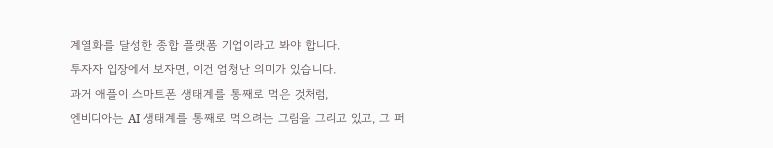계열화를 달성한 종합 플랫폼 기업이라고 봐야 합니다.
투자자 입장에서 보자면, 이건 엄청난 의미가 있습니다.
과거 애플이 스마트폰 생태계를 통째로 먹은 것처럼,
엔비디아는 AI 생태계를 통째로 먹으려는 그림을 그리고 있고, 그 퍼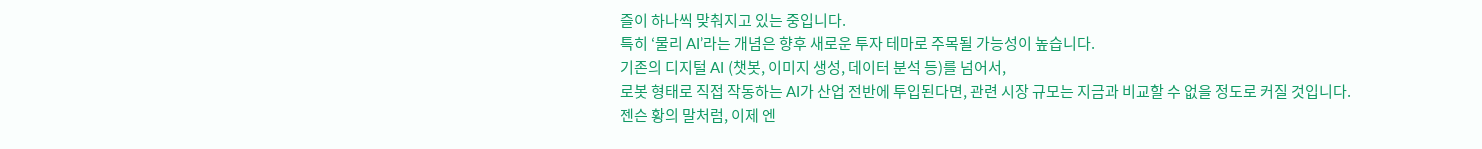즐이 하나씩 맞춰지고 있는 중입니다.
특히 ‘물리 AI’라는 개념은 향후 새로운 투자 테마로 주목될 가능성이 높습니다.
기존의 디지털 AI (챗봇, 이미지 생성, 데이터 분석 등)를 넘어서,
로봇 형태로 직접 작동하는 AI가 산업 전반에 투입된다면, 관련 시장 규모는 지금과 비교할 수 없을 정도로 커질 것입니다.
젠슨 황의 말처럼, 이제 엔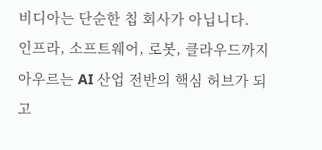비디아는 단순한 칩 회사가 아닙니다.
인프라, 소프트웨어, 로봇, 클라우드까지 아우르는 AI 산업 전반의 핵심 허브가 되고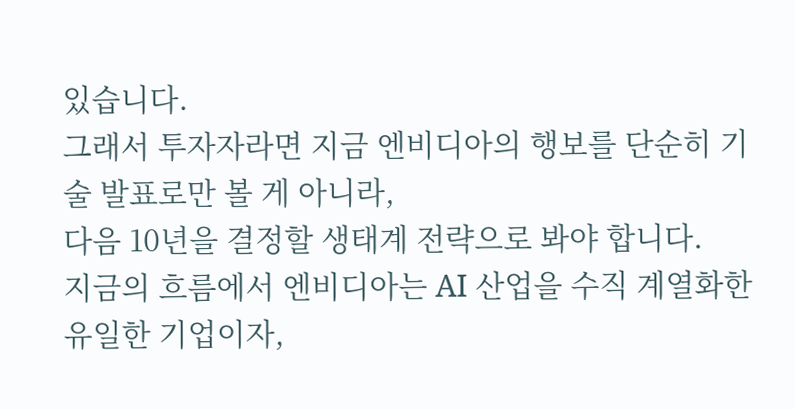있습니다.
그래서 투자자라면 지금 엔비디아의 행보를 단순히 기술 발표로만 볼 게 아니라,
다음 10년을 결정할 생태계 전략으로 봐야 합니다.
지금의 흐름에서 엔비디아는 AI 산업을 수직 계열화한 유일한 기업이자,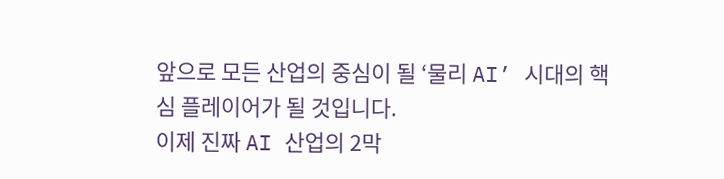앞으로 모든 산업의 중심이 될 ‘물리 AI’ 시대의 핵심 플레이어가 될 것입니다.
이제 진짜 AI 산업의 2막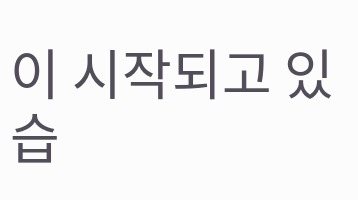이 시작되고 있습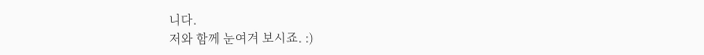니다.
저와 함께 눈여겨 보시죠. :)